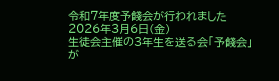令和7年度予餞会が行われました
2026年3月6日(金)
生徒会主催の3年生を送る会「予餞会」が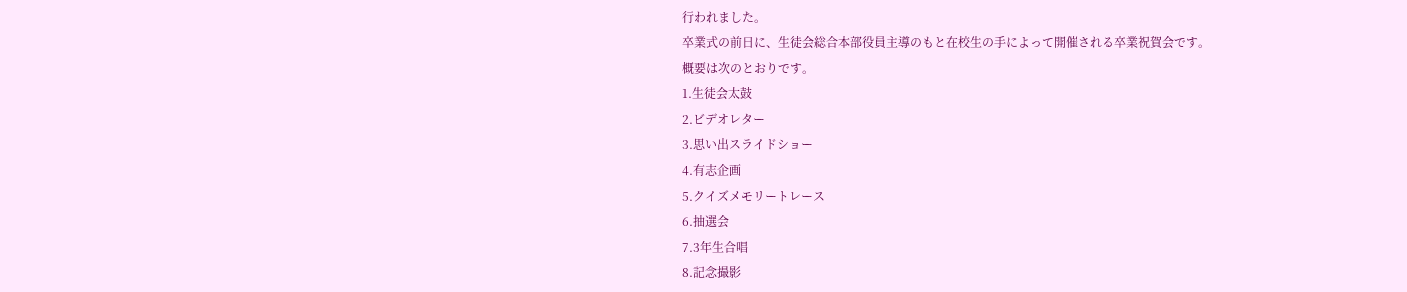行われました。
卒業式の前日に、生徒会総合本部役員主導のもと在校生の手によって開催される卒業祝賀会です。
概要は次のとおりです。
1.生徒会太鼓
2.ビデオレター
3.思い出スライドショー
4.有志企画
5.クイズメモリートレース
6.抽選会
7.3年生合唱
8.記念撮影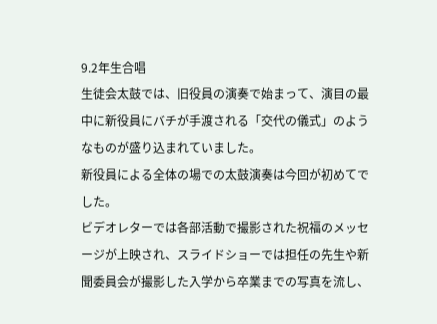9.2年生合唱
生徒会太鼓では、旧役員の演奏で始まって、演目の最中に新役員にバチが手渡される「交代の儀式」のようなものが盛り込まれていました。
新役員による全体の場での太鼓演奏は今回が初めてでした。
ビデオレターでは各部活動で撮影された祝福のメッセージが上映され、スライドショーでは担任の先生や新聞委員会が撮影した入学から卒業までの写真を流し、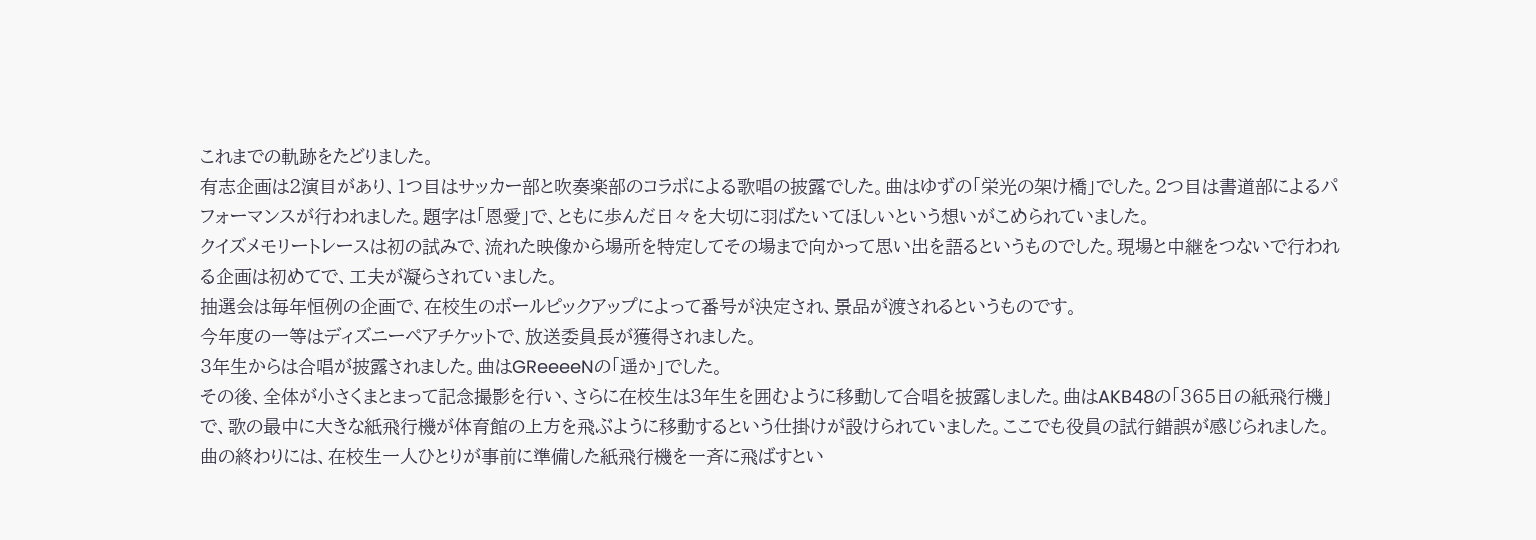これまでの軌跡をたどりました。
有志企画は2演目があり、1つ目はサッカー部と吹奏楽部のコラボによる歌唱の披露でした。曲はゆずの「栄光の架け橋」でした。2つ目は書道部によるパフォーマンスが行われました。題字は「恩愛」で、ともに歩んだ日々を大切に羽ばたいてほしいという想いがこめられていました。
クイズメモリートレースは初の試みで、流れた映像から場所を特定してその場まで向かって思い出を語るというものでした。現場と中継をつないで行われる企画は初めてで、工夫が凝らされていました。
抽選会は毎年恒例の企画で、在校生のボールピックアップによって番号が決定され、景品が渡されるというものです。
今年度の一等はディズニーペアチケットで、放送委員長が獲得されました。
3年生からは合唱が披露されました。曲はGReeeeNの「遥か」でした。
その後、全体が小さくまとまって記念撮影を行い、さらに在校生は3年生を囲むように移動して合唱を披露しました。曲はAKB48の「365日の紙飛行機」で、歌の最中に大きな紙飛行機が体育館の上方を飛ぶように移動するという仕掛けが設けられていました。ここでも役員の試行錯誤が感じられました。
曲の終わりには、在校生一人ひとりが事前に準備した紙飛行機を一斉に飛ばすとい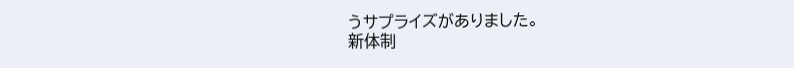うサプライズがありました。
新体制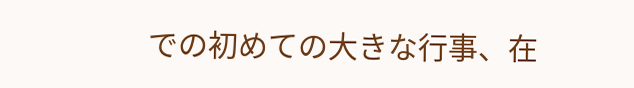での初めての大きな行事、在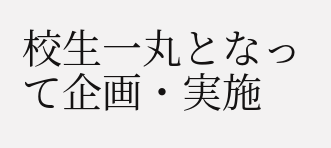校生一丸となって企画・実施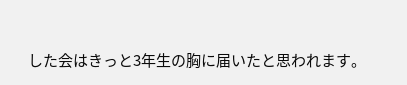した会はきっと3年生の胸に届いたと思われます。